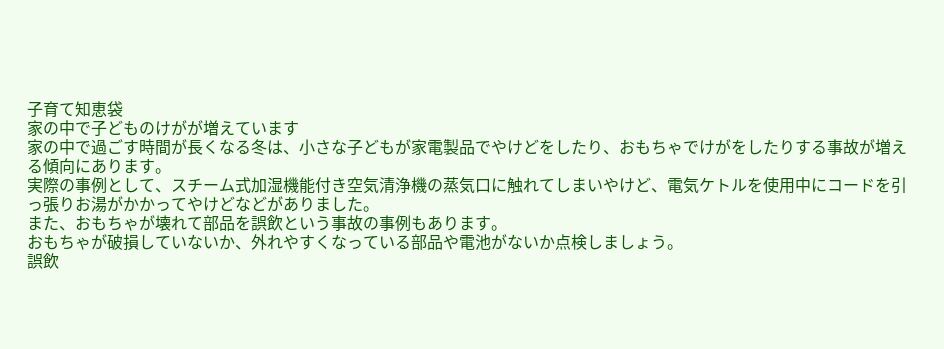子育て知恵袋
家の中で子どものけがが増えています
家の中で過ごす時間が長くなる冬は、小さな子どもが家電製品でやけどをしたり、おもちゃでけがをしたりする事故が増える傾向にあります。
実際の事例として、スチーム式加湿機能付き空気清浄機の蒸気口に触れてしまいやけど、電気ケトルを使用中にコードを引っ張りお湯がかかってやけどなどがありました。
また、おもちゃが壊れて部品を誤飲という事故の事例もあります。
おもちゃが破損していないか、外れやすくなっている部品や電池がないか点検しましょう。
誤飲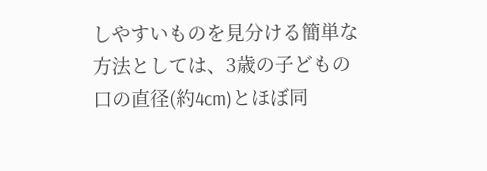しやすいものを見分ける簡単な方法としては、3歳の子どもの口の直径(約4cm)とほぼ同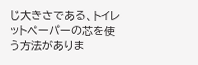じ大きさである、トイレットペーパーの芯を使う方法がありま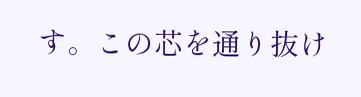す。この芯を通り抜け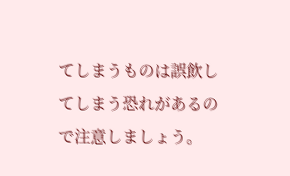てしまうものは誤飲してしまう恐れがあるので注意しましょう。